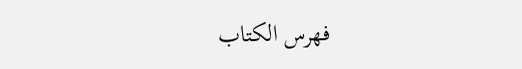فهرس الكتاب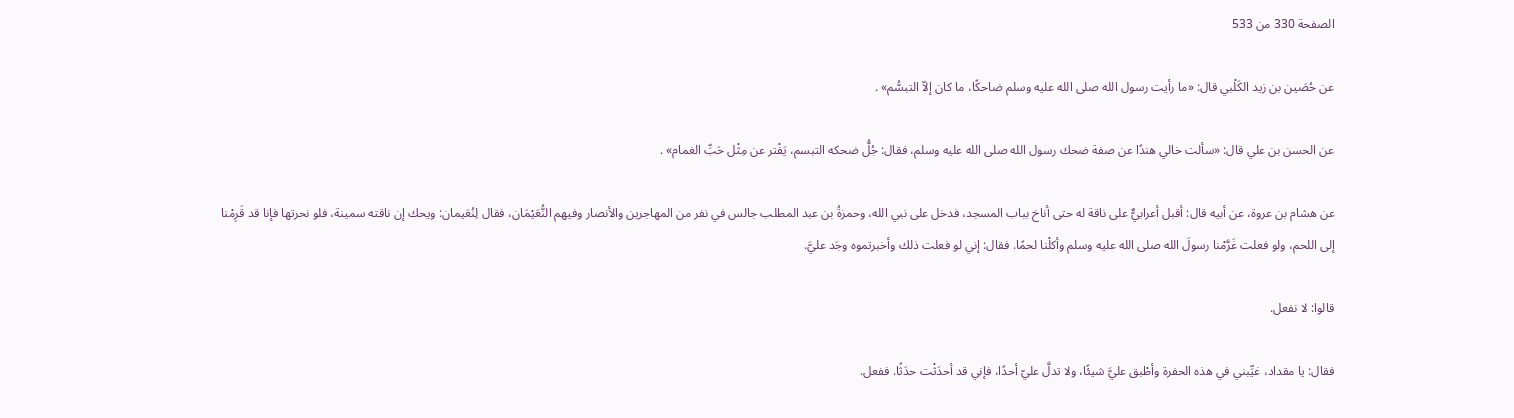الصفحة 330 من 533

عن حُصَين بن زيد الكَلْبي قال: «ما رأيت رسول الله صلى الله عليه وسلم ضاحكًا، ما كان إلاّ التبسُّم» .

عن الحسن بن علي قال: «سألت خالي هندًا عن صفة ضحك رسول الله صلى الله عليه وسلم، فقال: جُلُّ ضحكه التبسم، يَفْتر عن مِثْل حَبِّ الغمام» .

عن هشام بن عروة، عن أبيه قال: أقبل أعرابيٌّ على ناقة له حتى أناخ بباب المسجد، فدخل على نبي الله، وحمزةُ بن عبد المطلب جالس في نفر من المهاجرين والأنصار وفيهم النُّعَيْمَان، فقال لِنُعَيمان: ويحك إن ناقته سمينة، فلو نحرتها فإنا قد قَرِمْنا إلى اللحم، ولو فعلت غَرَّمْنا رسولَ الله صلى الله عليه وسلم وأكلْنا لحمًا. فقال: إني لو فعلت ذلك وأخبرتموه وجَد عليَّ.

قالوا: لا نفعل.

فقال: يا مقداد، غيِّبني في هذه الحفرة وأطْبق عليَّ شيئًا، ولا تدلَّ عليّ أحدًا، فإني قد أحدَثْت حدَثًا. ففعل.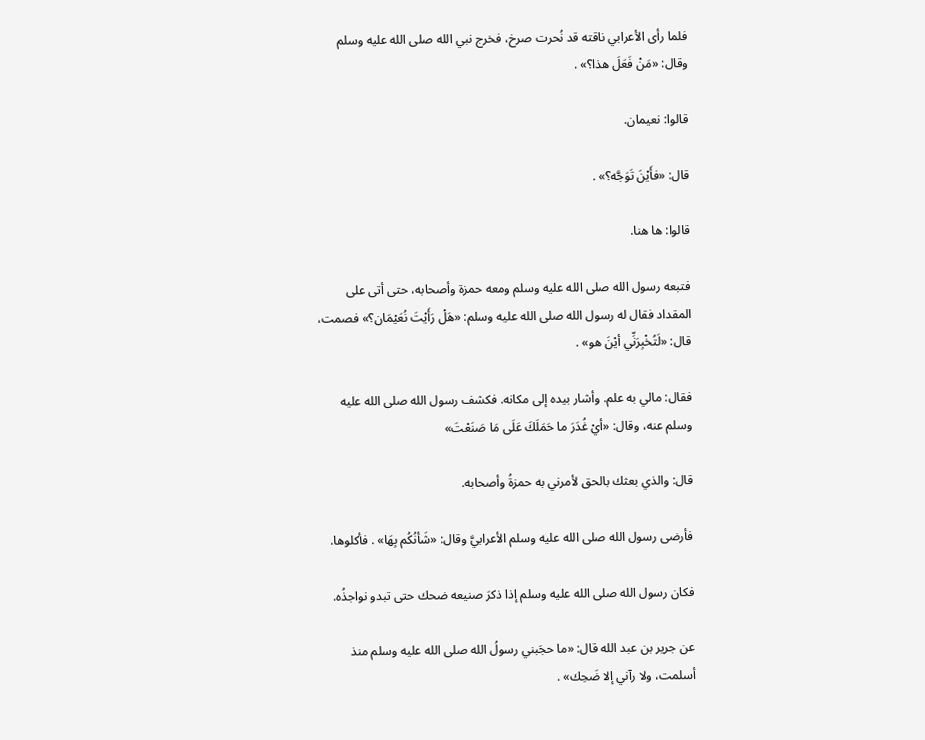فلما رأى الأعرابي ناقته قد نُحرت صرخ، فخرج نبي الله صلى الله عليه وسلم وقال: «مَنْ فَعَلَ هذا؟» .

قالوا: نعيمان.

قال: «فأَيْنَ تَوَجَّه؟» .

قالوا: ها هنا.

فتبعه رسول الله صلى الله عليه وسلم ومعه حمزة وأصحابه، حتى أتى على المقداد فقال له رسول الله صلى الله عليه وسلم: «هَلْ رَأَيْتَ نُعَيْمَان؟» فصمت، قال: «لَتُخْبِرَنِّي أيْنَ هو» .

فقال: مالي به علم. وأشار بيده إلى مكانه. فكشف رسول الله صلى الله عليه وسلم عنه، وقال: «أيْ غُدَرَ ما حَمَلَكَ عَلَى مَا صَنَعْتَ»

قال: والذي بعثك بالحق لأمرني به حمزةُ وأصحابه.

فأرضى رسول الله صلى الله عليه وسلم الأعرابيَّ وقال: «شَأنُكُم بِهَا» . فأكلوها.

فكان رسول الله صلى الله عليه وسلم إذا ذكرَ صنيعه ضحك حتى تبدو نواجذُه.

عن جرير بن عبد الله قال: «ما حجَبني رسولُ الله صلى الله عليه وسلم منذ أسلمت، ولا رآني إلا ضَحِك» .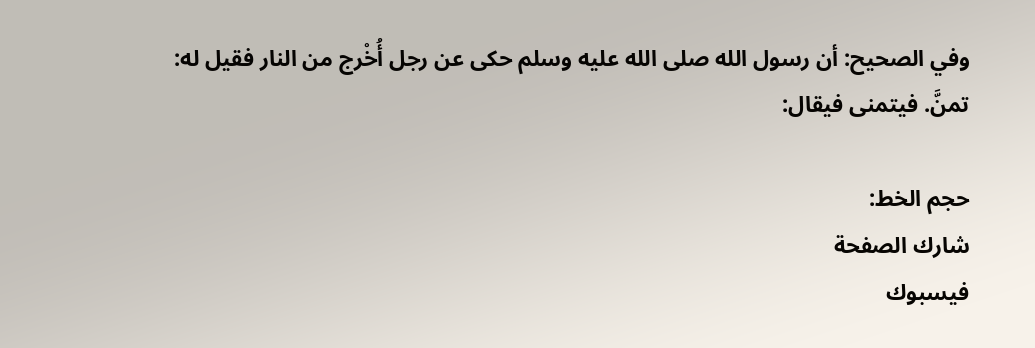وفي الصحيح: أن رسول الله صلى الله عليه وسلم حكى عن رجل أُخْرج من النار فقيل له: تمنَّ. فيتمنى فيقال:

حجم الخط:
شارك الصفحة
فيسبوك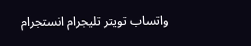واتساب تويتر تليجرام انستجرام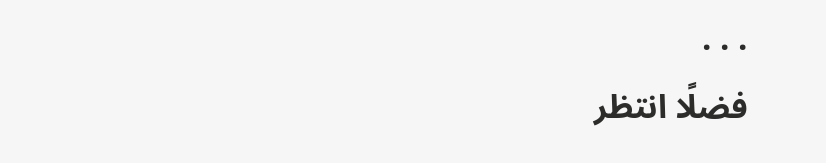. . .
فضلًا انتظر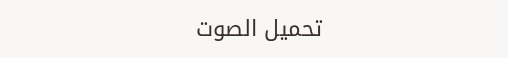تحميل الصوت